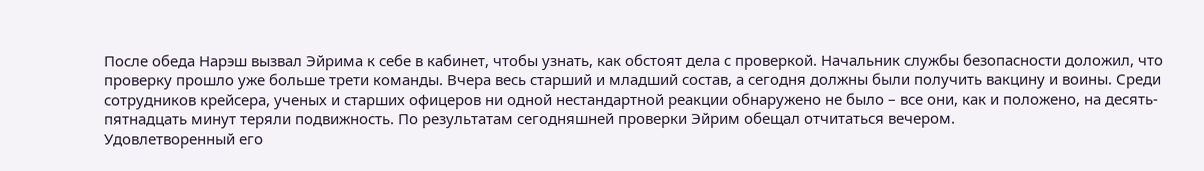После обеда Нарэш вызвал Эйрима к себе в кабинет, чтобы узнать, как обстоят дела с проверкой. Начальник службы безопасности доложил, что проверку прошло уже больше трети команды. Вчера весь старший и младший состав, а сегодня должны были получить вакцину и воины. Среди сотрудников крейсера, ученых и старших офицеров ни одной нестандартной реакции обнаружено не было – все они, как и положено, на десять-пятнадцать минут теряли подвижность. По результатам сегодняшней проверки Эйрим обещал отчитаться вечером.
Удовлетворенный его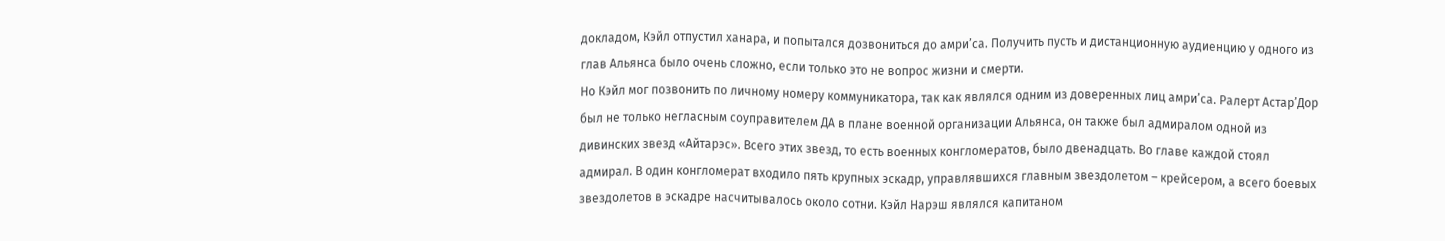докладом, Кэйл отпустил ханара, и попытался дозвониться до амри’са. Получить пусть и дистанционную аудиенцию у одного из глав Альянса было очень сложно, если только это не вопрос жизни и смерти.
Но Кэйл мог позвонить по личному номеру коммуникатора, так как являлся одним из доверенных лиц амри’са. Ралерт Астар’Дор был не только негласным соуправителем ДА в плане военной организации Альянса, он также был адмиралом одной из дивинских звезд «Айтарэс». Всего этих звезд, то есть военных конгломератов, было двенадцать. Во главе каждой стоял адмирал. В один конгломерат входило пять крупных эскадр, управлявшихся главным звездолетом – крейсером, а всего боевых звездолетов в эскадре насчитывалось около сотни. Кэйл Нарэш являлся капитаном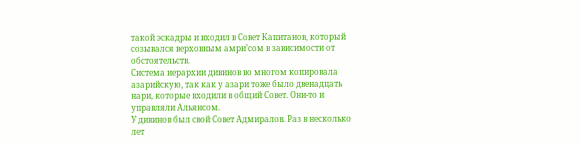такой эскадры и входил в Совет Капитанов, который созывался верховным амри’сом в зависимости от обстоятельств.
Система иерархии дивинов во многом копировала азарийскую, так как у азари тоже было двенадцать нари, которые входили в общий Совет. Они-то и управляли Альянсом.
У дивинов был свой Совет Адмиралов. Раз в несколько лет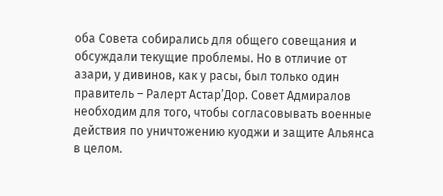оба Совета собирались для общего совещания и обсуждали текущие проблемы. Но в отличие от азари, у дивинов, как у расы, был только один правитель – Ралерт Астар’Дор. Совет Адмиралов необходим для того, чтобы согласовывать военные действия по уничтожению куоджи и защите Альянса в целом.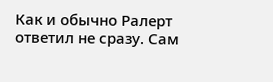Как и обычно Ралерт ответил не сразу. Сам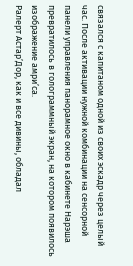связался с капитаном одной из своих эскадр через целый час. После активации нужной комбинации на сенсорной панели управления панорамное окно в кабинете Нарэша превратилось в голограммный экран, на котором появилось изображение амри’са.
Ралерт Астар’Дор, как и все дивины, обладал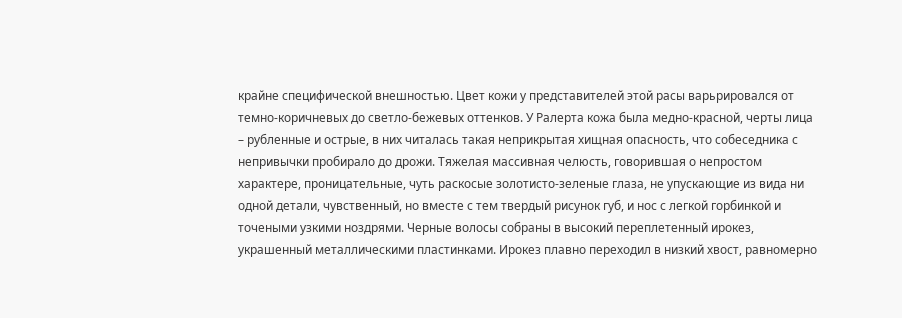крайне специфической внешностью. Цвет кожи у представителей этой расы варьрировался от темно-коричневых до светло-бежевых оттенков. У Ралерта кожа была медно-красной, черты лица – рубленные и острые, в них читалась такая неприкрытая хищная опасность, что собеседника с непривычки пробирало до дрожи. Тяжелая массивная челюсть, говорившая о непростом характере, проницательные, чуть раскосые золотисто-зеленые глаза, не упускающие из вида ни одной детали, чувственный, но вместе с тем твердый рисунок губ, и нос с легкой горбинкой и точеными узкими ноздрями. Черные волосы собраны в высокий переплетенный ирокез, украшенный металлическими пластинками. Ирокез плавно переходил в низкий хвост, равномерно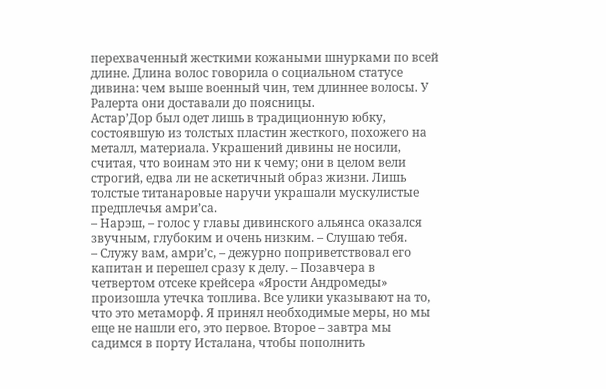перехваченный жесткими кожаными шнурками по всей длине. Длина волос говорила о социальном статусе дивина: чем выше военный чин, тем длиннее волосы. У Ралерта они доставали до поясницы.
Астар’Дор был одет лишь в традиционную юбку, состоявшую из толстых пластин жесткого, похожего на металл, материала. Украшений дивины не носили, считая, что воинам это ни к чему; они в целом вели строгий, едва ли не аскетичный образ жизни. Лишь толстые титанаровые наручи украшали мускулистые предплечья амри’са.
– Нарэш, – голос у главы дивинского альянса оказался звучным, глубоким и очень низким. – Слушаю тебя.
– Служу вам, амри’с, – дежурно поприветствовал его капитан и перешел сразу к делу. – Позавчера в четвертом отсеке крейсера «Ярости Андромеды» произошла утечка топлива. Все улики указывают на то, что это метаморф. Я принял необходимые меры, но мы еще не нашли его, это первое. Второе – завтра мы садимся в порту Исталана, чтобы пополнить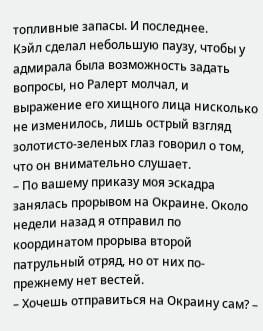топливные запасы. И последнее.
Кэйл сделал небольшую паузу, чтобы у адмирала была возможность задать вопросы, но Ралерт молчал, и выражение его хищного лица нисколько не изменилось, лишь острый взгляд золотисто-зеленых глаз говорил о том, что он внимательно слушает.
– По вашему приказу моя эскадра занялась прорывом на Окраине. Около недели назад я отправил по координатом прорыва второй патрульный отряд, но от них по-прежнему нет вестей.
– Хочешь отправиться на Окраину сам? –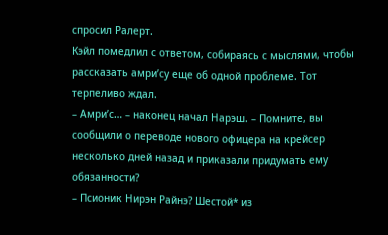спросил Ралерт.
Кэйл помедлил с ответом, собираясь с мыслями, чтобы рассказать амри’су еще об одной проблеме. Тот терпеливо ждал.
– Амри’с… – наконец начал Нарэш. – Помните, вы сообщили о переводе нового офицера на крейсер несколько дней назад и приказали придумать ему обязанности?
– Псионик Нирэн Райнэ? Шестой* из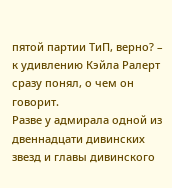пятой партии ТиП, верно? – к удивлению Кэйла Ралерт сразу понял, о чем он говорит.
Разве у адмирала одной из двеннадцати дивинских звезд и главы дивинского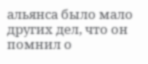альянса было мало других дел, что он помнил о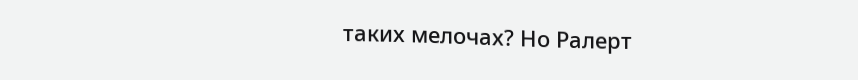таких мелочах? Но Ралерт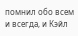помнил обо всем и всегда, и Кэйл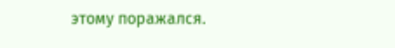этому поражался.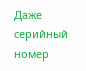Даже серийный номер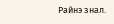Райнэ знал.